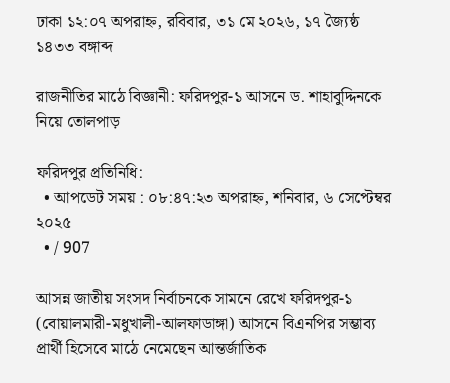ঢাকা ১২:০৭ অপরাহ্ন, রবিবার, ৩১ মে ২০২৬, ১৭ জ্যৈষ্ঠ ১৪৩৩ বঙ্গাব্দ

রাজনীতির মাঠে বিজ্ঞানী: ফরিদপুর-১ আসনে ড. শাহাবুদ্দিনকে নিয়ে তোলপাড়

ফরিদপুর প্রতিনিধি:
  • আপডেট সময় : ০৮:৪৭:২৩ অপরাহ্ন, শনিবার, ৬ সেপ্টেম্বর ২০২৫
  • / 907

আসন্ন জাতীয় সংসদ নির্বাচনকে সামনে রেখে ফরিদপুর-১ (বোয়ালমারী-মধুখালী-আলফাডাঙ্গা) আসনে বিএনপির সম্ভাব্য প্রার্থী হিসেবে মাঠে নেমেছেন আন্তর্জাতিক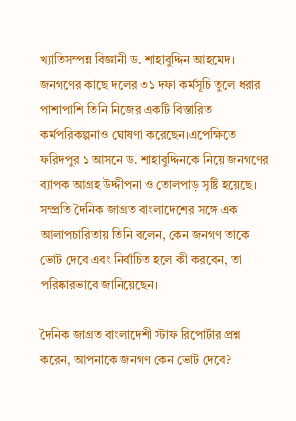খ্যাতিসম্পন্ন বিজ্ঞানী ড. শাহাবুদ্দিন আহমেদ। জনগণের কাছে দলের ৩১ দফা কর্মসূচি তুলে ধরার পাশাপাশি তিনি নিজের একটি বিস্তারিত কর্মপরিকল্পনাও ঘোষণা করেছেন।এপেক্ষিতে ফরিদপুর ১ আসনে ড. শাহাবুদ্দিনকে নিয়ে জনগণের ব্যাপক আগ্রহ উদ্দীপনা ও তোলপাড় সৃষ্টি হয়েছে। সম্প্রতি দৈনিক জাগ্রত বাংলাদেশের সঙ্গে এক আলাপচারিতায় তিনি বলেন, কেন জনগণ তাকে ভোট দেবে এবং নির্বাচিত হলে কী করবেন, তা পরিষ্কারভাবে জানিয়েছেন।

দৈনিক জাগ্রত বাংলাদেশী স্টাফ রিপোর্টার প্রশ্ন করেন, আপনাকে জনগণ কেন ভোট দেবে?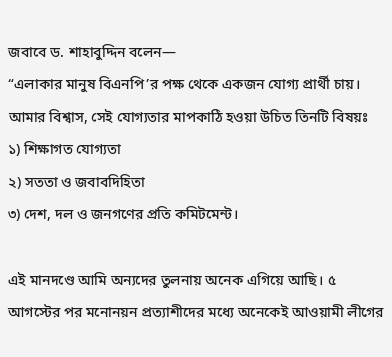জবাবে ড. শাহাবুদ্দিন বলেন—
“এলাকার মানুষ বিএনপি’র পক্ষ থেকে একজন যোগ্য প্রার্থী চায়। আমার বিশ্বাস, সেই যোগ্যতার মাপকাঠি হওয়া উচিত তিনটি বিষয়ঃ
১) শিক্ষাগত যোগ্যতা
২) সততা ও জবাবদিহিতা
৩) দেশ, দল ও জনগণের প্রতি কমিটমেন্ট।

এই মানদণ্ডে আমি অন্যদের তুলনায় অনেক এগিয়ে আছি। ৫ আগস্টের পর মনোনয়ন প্রত্যাশীদের মধ্যে অনেকেই আওয়ামী লীগের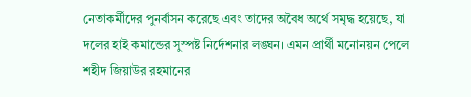নেতাকর্মীদের পুনর্বাসন করেছে এবং তাদের অবৈধ অর্থে সমৃদ্ধ হয়েছে, যা দলের হাই কমান্ডের সুস্পষ্ট নির্দেশনার লঙ্ঘন। এমন প্রার্থী মনোনয়ন পেলে শহীদ জিয়াউর রহমানের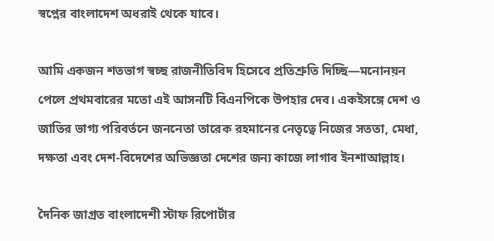স্বপ্নের বাংলাদেশ অধরাই থেকে যাবে।

আমি একজন শতভাগ স্বচ্ছ রাজনীতিবিদ হিসেবে প্রতিশ্রুতি দিচ্ছি—মনোনয়ন পেলে প্রথমবারের মতো এই আসনটি বিএনপিকে উপহার দেব। একইসঙ্গে দেশ ও জাতির ভাগ্য পরিবর্তনে জননেতা তারেক রহমানের নেতৃত্বে নিজের সততা, মেধা, দক্ষতা এবং দেশ-বিদেশের অভিজ্ঞতা দেশের জন্য কাজে লাগাব ইনশাআল্লাহ।

দৈনিক জাগ্রত বাংলাদেশী স্টাফ রিপোর্টার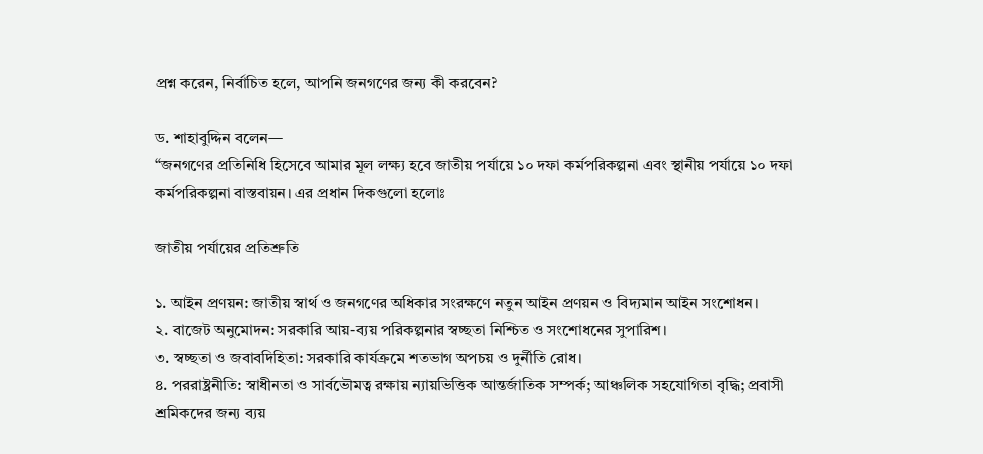প্রশ্ন করেন, নির্বাচিত হলে, আপনি জনগণের জন্য কী করবেন?

ড. শাহাবুদ্দিন বলেন—
“জনগণের প্রতিনিধি হিসেবে আমার মূল লক্ষ্য হবে জাতীয় পর্যায়ে ১০ দফা কর্মপরিকল্পনা এবং স্থানীয় পর্যায়ে ১০ দফা কর্মপরিকল্পনা বাস্তবায়ন। এর প্রধান দিকগুলো হলোঃ

জাতীয় পর্যায়ের প্রতিশ্রুতি

১. আইন প্রণয়ন: জাতীয় স্বার্থ ও জনগণের অধিকার সংরক্ষণে নতুন আইন প্রণয়ন ও বিদ্যমান আইন সংশোধন।
২. বাজেট অনুমোদন: সরকারি আয়-ব্যয় পরিকল্পনার স্বচ্ছতা নিশ্চিত ও সংশোধনের সুপারিশ।
৩. স্বচ্ছতা ও জবাবদিহিতা: সরকারি কার্যক্রমে শতভাগ অপচয় ও দুর্নীতি রোধ।
৪. পররাষ্ট্রনীতি: স্বাধীনতা ও সার্বভৌমত্ব রক্ষায় ন্যায়ভিত্তিক আন্তর্জাতিক সম্পর্ক; আঞ্চলিক সহযোগিতা বৃদ্ধি; প্রবাসী শ্রমিকদের জন্য ব্যয়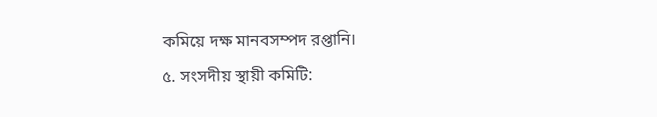কমিয়ে দক্ষ মানবসম্পদ রপ্তানি।
৫. সংসদীয় স্থায়ী কমিটি: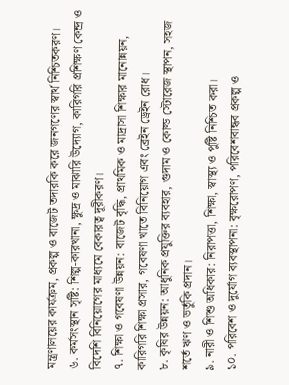মন্ত্রণালয়ের কার্যক্রম, প্রকল্প ও বাজেট তদারকি করে জনগণের স্বার্থ নিশ্চিতকরণ।
৬. কর্মসংস্থান সৃষ্টি: শিল্প-কারখানা, ক্ষুদ্র ও মাঝারি উদ্যোগ, কারিগরি প্রশিক্ষণ কেন্দ্র ও বিদেশি বিনিয়োগের মাধ্যমে বেকারত্ব দূরীকরণ।
৭. শিক্ষা ও গবেষণা উন্নয়ন: বাজেট বৃদ্ধি, প্রাথমিক ও মাদ্রাসা শিক্ষার মানোন্নয়ন, কারিগরি শিক্ষা প্রসার, গবেষণা খাতে বিনিয়োগ এবং ব্রেইন ড্রেইন রোধ।
৮. কৃষির উন্নয়ন: আধুনিক প্রযুক্তির ব্যবহার, গুদাম ও কোল্ড স্টোরেজ স্থাপন, সহজ শর্তে ঋণ ও ভর্তুকি প্রদান।
৯. নারী ও শিশু অধিকার: নিরাপত্তা, শিক্ষা, স্বাস্থ্য ও পুষ্টি নিশ্চিত করা।
১০. পরিবেশ ও দুর্যোগ ব্যবস্থাপনা: বৃক্ষরোপণ, পরিবেশবান্ধব প্রকল্প ও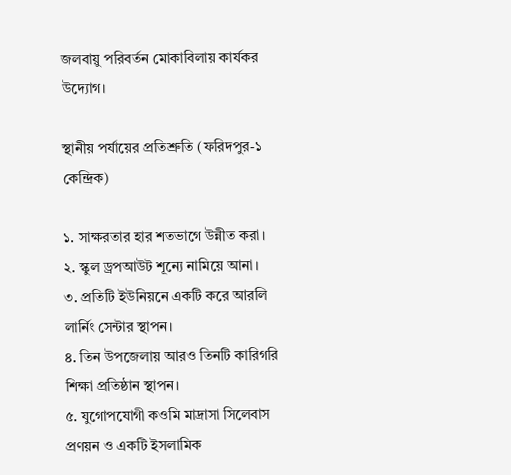জলবায়ু পরিবর্তন মোকাবিলায় কার্যকর উদ্যোগ।

স্থানীয় পর্যায়ের প্রতিশ্রুতি (ফরিদপুর-১ কেন্দ্রিক)

১. সাক্ষরতার হার শতভাগে উন্নীত করা।
২. স্কুল ড্রপআউট শূন্যে নামিয়ে আনা।
৩. প্রতিটি ইউনিয়নে একটি করে আরলি লার্নিং সেন্টার স্থাপন।
৪. তিন উপজেলায় আরও তিনটি কারিগরি শিক্ষা প্রতিষ্ঠান স্থাপন।
৫. যুগোপযোগী কওমি মাদ্রাসা সিলেবাস প্রণয়ন ও একটি ইসলামিক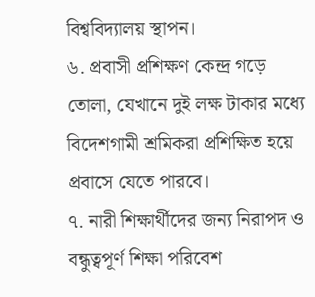বিশ্ববিদ্যালয় স্থাপন।
৬. প্রবাসী প্রশিক্ষণ কেন্দ্র গড়ে তোলা, যেখানে দুই লক্ষ টাকার মধ্যে বিদেশগামী শ্রমিকরা প্রশিক্ষিত হয়ে প্রবাসে যেতে পারবে।
৭. নারী শিক্ষার্থীদের জন্য নিরাপদ ও বন্ধুত্বপূর্ণ শিক্ষা পরিবেশ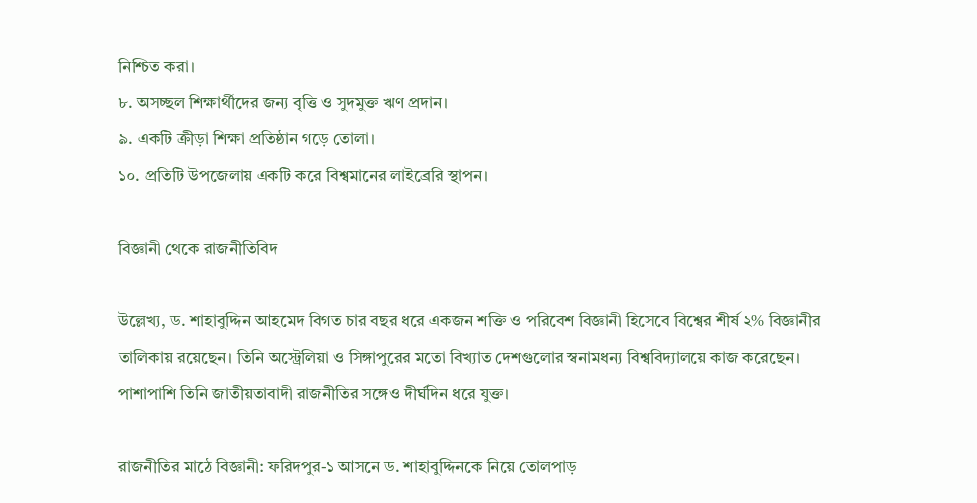নিশ্চিত করা।
৮. অসচ্ছল শিক্ষার্থীদের জন্য বৃত্তি ও সুদমুক্ত ঋণ প্রদান।
৯. একটি ক্রীড়া শিক্ষা প্রতিষ্ঠান গড়ে তোলা।
১০. প্রতিটি উপজেলায় একটি করে বিশ্বমানের লাইব্রেরি স্থাপন।

বিজ্ঞানী থেকে রাজনীতিবিদ

উল্লেখ্য, ড. শাহাবুদ্দিন আহমেদ বিগত চার বছর ধরে একজন শক্তি ও পরিবেশ বিজ্ঞানী হিসেবে বিশ্বের শীর্ষ ২% বিজ্ঞানীর তালিকায় রয়েছেন। তিনি অস্ট্রেলিয়া ও সিঙ্গাপুরের মতো বিখ্যাত দেশগুলোর স্বনামধন্য বিশ্ববিদ্যালয়ে কাজ করেছেন। পাশাপাশি তিনি জাতীয়তাবাদী রাজনীতির সঙ্গেও দীর্ঘদিন ধরে যুক্ত।

রাজনীতির মাঠে বিজ্ঞানী: ফরিদপুর-১ আসনে ড. শাহাবুদ্দিনকে নিয়ে তোলপাড়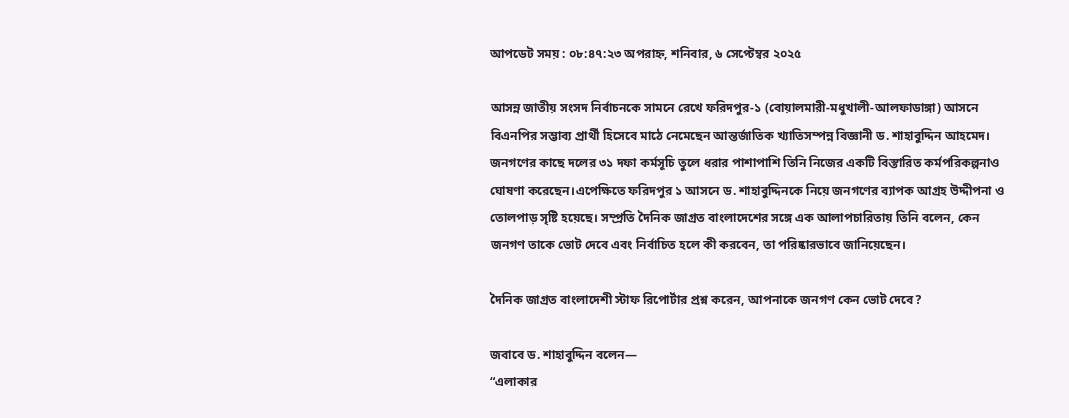আপডেট সময় : ০৮:৪৭:২৩ অপরাহ্ন, শনিবার, ৬ সেপ্টেম্বর ২০২৫

আসন্ন জাতীয় সংসদ নির্বাচনকে সামনে রেখে ফরিদপুর-১ (বোয়ালমারী-মধুখালী-আলফাডাঙ্গা) আসনে বিএনপির সম্ভাব্য প্রার্থী হিসেবে মাঠে নেমেছেন আন্তর্জাতিক খ্যাতিসম্পন্ন বিজ্ঞানী ড. শাহাবুদ্দিন আহমেদ। জনগণের কাছে দলের ৩১ দফা কর্মসূচি তুলে ধরার পাশাপাশি তিনি নিজের একটি বিস্তারিত কর্মপরিকল্পনাও ঘোষণা করেছেন।এপেক্ষিতে ফরিদপুর ১ আসনে ড. শাহাবুদ্দিনকে নিয়ে জনগণের ব্যাপক আগ্রহ উদ্দীপনা ও তোলপাড় সৃষ্টি হয়েছে। সম্প্রতি দৈনিক জাগ্রত বাংলাদেশের সঙ্গে এক আলাপচারিতায় তিনি বলেন, কেন জনগণ তাকে ভোট দেবে এবং নির্বাচিত হলে কী করবেন, তা পরিষ্কারভাবে জানিয়েছেন।

দৈনিক জাগ্রত বাংলাদেশী স্টাফ রিপোর্টার প্রশ্ন করেন, আপনাকে জনগণ কেন ভোট দেবে?

জবাবে ড. শাহাবুদ্দিন বলেন—
“এলাকার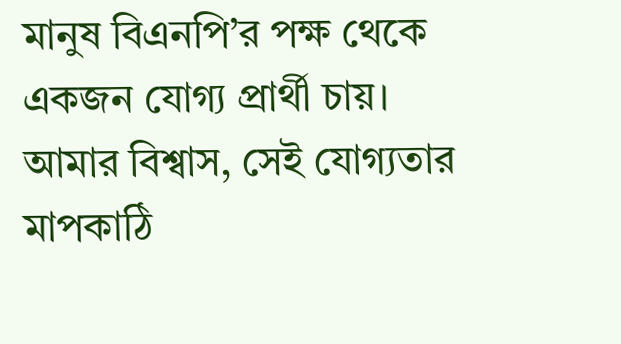মানুষ বিএনপি’র পক্ষ থেকে একজন যোগ্য প্রার্থী চায়। আমার বিশ্বাস, সেই যোগ্যতার মাপকাঠি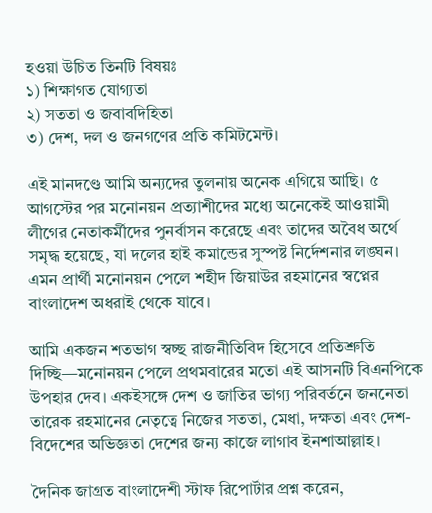হওয়া উচিত তিনটি বিষয়ঃ
১) শিক্ষাগত যোগ্যতা
২) সততা ও জবাবদিহিতা
৩) দেশ, দল ও জনগণের প্রতি কমিটমেন্ট।

এই মানদণ্ডে আমি অন্যদের তুলনায় অনেক এগিয়ে আছি। ৫ আগস্টের পর মনোনয়ন প্রত্যাশীদের মধ্যে অনেকেই আওয়ামী লীগের নেতাকর্মীদের পুনর্বাসন করেছে এবং তাদের অবৈধ অর্থে সমৃদ্ধ হয়েছে, যা দলের হাই কমান্ডের সুস্পষ্ট নির্দেশনার লঙ্ঘন। এমন প্রার্থী মনোনয়ন পেলে শহীদ জিয়াউর রহমানের স্বপ্নের বাংলাদেশ অধরাই থেকে যাবে।

আমি একজন শতভাগ স্বচ্ছ রাজনীতিবিদ হিসেবে প্রতিশ্রুতি দিচ্ছি—মনোনয়ন পেলে প্রথমবারের মতো এই আসনটি বিএনপিকে উপহার দেব। একইসঙ্গে দেশ ও জাতির ভাগ্য পরিবর্তনে জননেতা তারেক রহমানের নেতৃত্বে নিজের সততা, মেধা, দক্ষতা এবং দেশ-বিদেশের অভিজ্ঞতা দেশের জন্য কাজে লাগাব ইনশাআল্লাহ।

দৈনিক জাগ্রত বাংলাদেশী স্টাফ রিপোর্টার প্রশ্ন করেন,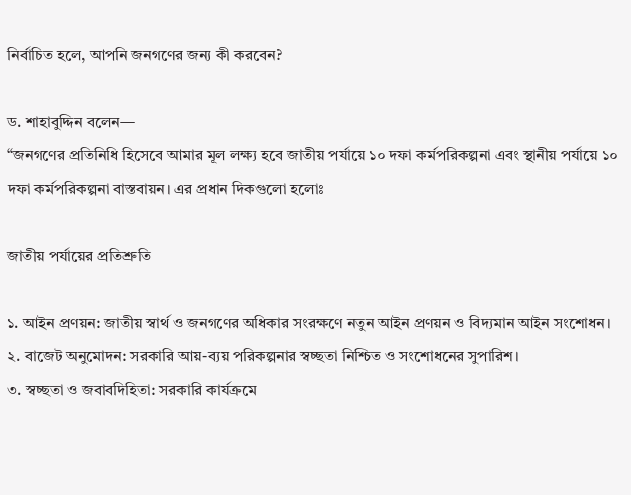নির্বাচিত হলে, আপনি জনগণের জন্য কী করবেন?

ড. শাহাবুদ্দিন বলেন—
“জনগণের প্রতিনিধি হিসেবে আমার মূল লক্ষ্য হবে জাতীয় পর্যায়ে ১০ দফা কর্মপরিকল্পনা এবং স্থানীয় পর্যায়ে ১০ দফা কর্মপরিকল্পনা বাস্তবায়ন। এর প্রধান দিকগুলো হলোঃ

জাতীয় পর্যায়ের প্রতিশ্রুতি

১. আইন প্রণয়ন: জাতীয় স্বার্থ ও জনগণের অধিকার সংরক্ষণে নতুন আইন প্রণয়ন ও বিদ্যমান আইন সংশোধন।
২. বাজেট অনুমোদন: সরকারি আয়-ব্যয় পরিকল্পনার স্বচ্ছতা নিশ্চিত ও সংশোধনের সুপারিশ।
৩. স্বচ্ছতা ও জবাবদিহিতা: সরকারি কার্যক্রমে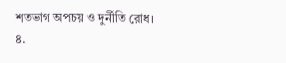শতভাগ অপচয় ও দুর্নীতি রোধ।
৪.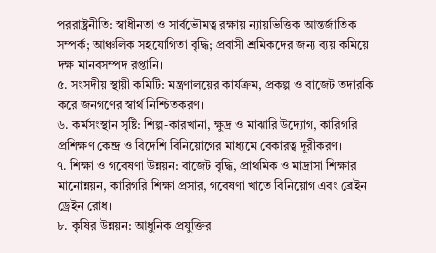পররাষ্ট্রনীতি: স্বাধীনতা ও সার্বভৌমত্ব রক্ষায় ন্যায়ভিত্তিক আন্তর্জাতিক সম্পর্ক; আঞ্চলিক সহযোগিতা বৃদ্ধি; প্রবাসী শ্রমিকদের জন্য ব্যয় কমিয়ে দক্ষ মানবসম্পদ রপ্তানি।
৫. সংসদীয় স্থায়ী কমিটি: মন্ত্রণালয়ের কার্যক্রম, প্রকল্প ও বাজেট তদারকি করে জনগণের স্বার্থ নিশ্চিতকরণ।
৬. কর্মসংস্থান সৃষ্টি: শিল্প-কারখানা, ক্ষুদ্র ও মাঝারি উদ্যোগ, কারিগরি প্রশিক্ষণ কেন্দ্র ও বিদেশি বিনিয়োগের মাধ্যমে বেকারত্ব দূরীকরণ।
৭. শিক্ষা ও গবেষণা উন্নয়ন: বাজেট বৃদ্ধি, প্রাথমিক ও মাদ্রাসা শিক্ষার মানোন্নয়ন, কারিগরি শিক্ষা প্রসার, গবেষণা খাতে বিনিয়োগ এবং ব্রেইন ড্রেইন রোধ।
৮. কৃষির উন্নয়ন: আধুনিক প্রযুক্তির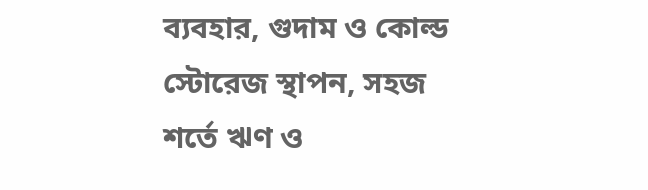ব্যবহার, গুদাম ও কোল্ড স্টোরেজ স্থাপন, সহজ শর্তে ঋণ ও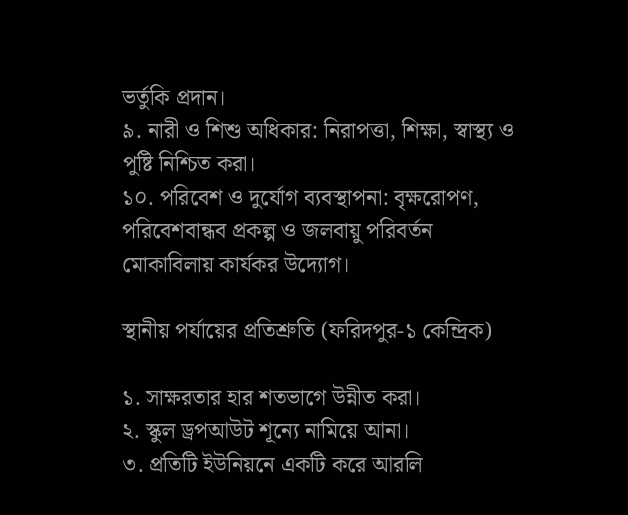ভর্তুকি প্রদান।
৯. নারী ও শিশু অধিকার: নিরাপত্তা, শিক্ষা, স্বাস্থ্য ও পুষ্টি নিশ্চিত করা।
১০. পরিবেশ ও দুর্যোগ ব্যবস্থাপনা: বৃক্ষরোপণ, পরিবেশবান্ধব প্রকল্প ও জলবায়ু পরিবর্তন মোকাবিলায় কার্যকর উদ্যোগ।

স্থানীয় পর্যায়ের প্রতিশ্রুতি (ফরিদপুর-১ কেন্দ্রিক)

১. সাক্ষরতার হার শতভাগে উন্নীত করা।
২. স্কুল ড্রপআউট শূন্যে নামিয়ে আনা।
৩. প্রতিটি ইউনিয়নে একটি করে আরলি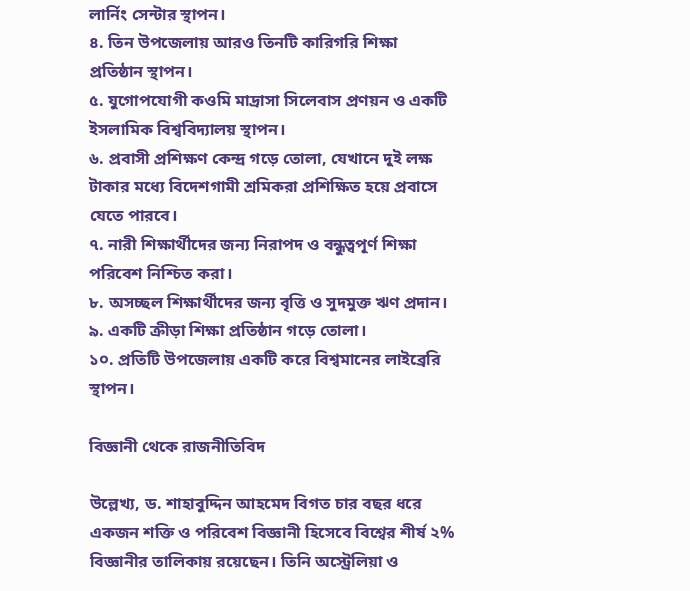লার্নিং সেন্টার স্থাপন।
৪. তিন উপজেলায় আরও তিনটি কারিগরি শিক্ষা প্রতিষ্ঠান স্থাপন।
৫. যুগোপযোগী কওমি মাদ্রাসা সিলেবাস প্রণয়ন ও একটি ইসলামিক বিশ্ববিদ্যালয় স্থাপন।
৬. প্রবাসী প্রশিক্ষণ কেন্দ্র গড়ে তোলা, যেখানে দুই লক্ষ টাকার মধ্যে বিদেশগামী শ্রমিকরা প্রশিক্ষিত হয়ে প্রবাসে যেতে পারবে।
৭. নারী শিক্ষার্থীদের জন্য নিরাপদ ও বন্ধুত্বপূর্ণ শিক্ষা পরিবেশ নিশ্চিত করা।
৮. অসচ্ছল শিক্ষার্থীদের জন্য বৃত্তি ও সুদমুক্ত ঋণ প্রদান।
৯. একটি ক্রীড়া শিক্ষা প্রতিষ্ঠান গড়ে তোলা।
১০. প্রতিটি উপজেলায় একটি করে বিশ্বমানের লাইব্রেরি স্থাপন।

বিজ্ঞানী থেকে রাজনীতিবিদ

উল্লেখ্য, ড. শাহাবুদ্দিন আহমেদ বিগত চার বছর ধরে একজন শক্তি ও পরিবেশ বিজ্ঞানী হিসেবে বিশ্বের শীর্ষ ২% বিজ্ঞানীর তালিকায় রয়েছেন। তিনি অস্ট্রেলিয়া ও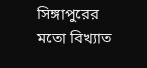সিঙ্গাপুরের মতো বিখ্যাত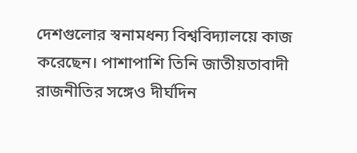দেশগুলোর স্বনামধন্য বিশ্ববিদ্যালয়ে কাজ করেছেন। পাশাপাশি তিনি জাতীয়তাবাদী রাজনীতির সঙ্গেও দীর্ঘদিন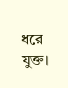ধরে যুক্ত।